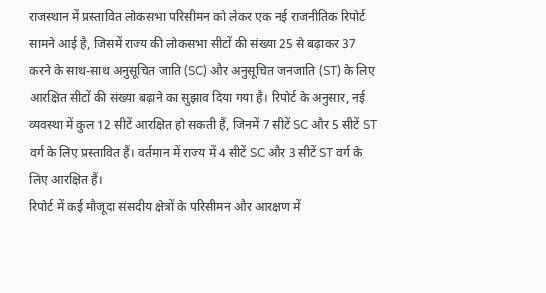राजस्थान में प्रस्तावित लोकसभा परिसीमन को लेकर एक नई राजनीतिक रिपोर्ट सामने आई है, जिसमें राज्य की लोकसभा सीटों की संख्या 25 से बढ़ाकर 37 करने के साथ-साथ अनुसूचित जाति (SC) और अनुसूचित जनजाति (ST) के लिए आरक्षित सीटों की संख्या बढ़ाने का सुझाव दिया गया है। रिपोर्ट के अनुसार, नई व्यवस्था में कुल 12 सीटें आरक्षित हो सकती हैं, जिनमें 7 सीटें SC और 5 सीटें ST वर्ग के लिए प्रस्तावित हैं। वर्तमान में राज्य में 4 सीटें SC और 3 सीटें ST वर्ग के लिए आरक्षित हैं।
रिपोर्ट में कई मौजूदा संसदीय क्षेत्रों के परिसीमन और आरक्षण में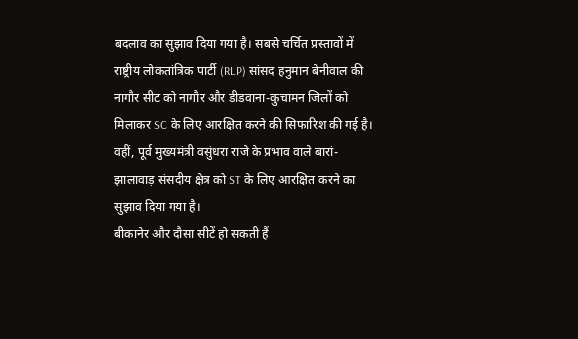बदलाव का सुझाव दिया गया है। सबसे चर्चित प्रस्तावों में राष्ट्रीय लोकतांत्रिक पार्टी (RLP) सांसद हनुमान बेनीवाल की नागौर सीट को नागौर और डीडवाना-कुचामन जिलों को मिलाकर SC के लिए आरक्षित करने की सिफारिश की गई है। वहीं, पूर्व मुख्यमंत्री वसुंधरा राजे के प्रभाव वाले बारां-झालावाड़ संसदीय क्षेत्र को ST के लिए आरक्षित करने का सुझाव दिया गया है।
बीकानेर और दौसा सीटें हो सकती हैं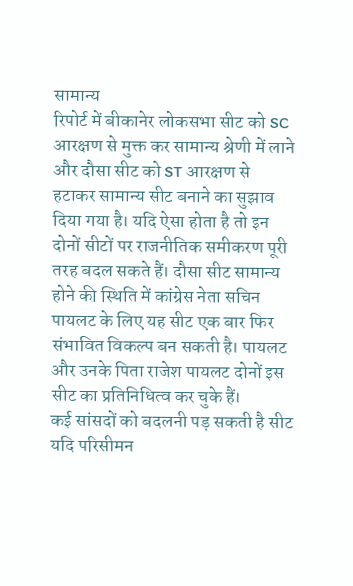सामान्य
रिपोर्ट में बीकानेर लोकसभा सीट को SC आरक्षण से मुक्त कर सामान्य श्रेणी में लाने और दौसा सीट को ST आरक्षण से हटाकर सामान्य सीट बनाने का सुझाव दिया गया है। यदि ऐसा होता है तो इन दोनों सीटों पर राजनीतिक समीकरण पूरी तरह बदल सकते हैं। दौसा सीट सामान्य होने की स्थिति में कांग्रेस नेता सचिन पायलट के लिए यह सीट एक बार फिर संभावित विकल्प बन सकती है। पायलट और उनके पिता राजेश पायलट दोनों इस सीट का प्रतिनिधित्व कर चुके हैं।
कई सांसदों को बदलनी पड़ सकती है सीट
यदि परिसीमन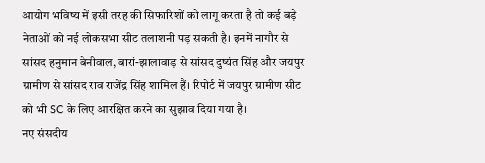आयोग भविष्य में इसी तरह की सिफारिशों को लागू करता है तो कई बड़े नेताओं को नई लोकसभा सीट तलाशनी पड़ सकती है। इनमें नागौर से सांसद हनुमान बेनीवाल, बारां-झालावाड़ से सांसद दुष्यंत सिंह और जयपुर ग्रामीण से सांसद राव राजेंद्र सिंह शामिल हैं। रिपोर्ट में जयपुर ग्रामीण सीट को भी SC के लिए आरक्षित करने का सुझाव दिया गया है।
नए संसदीय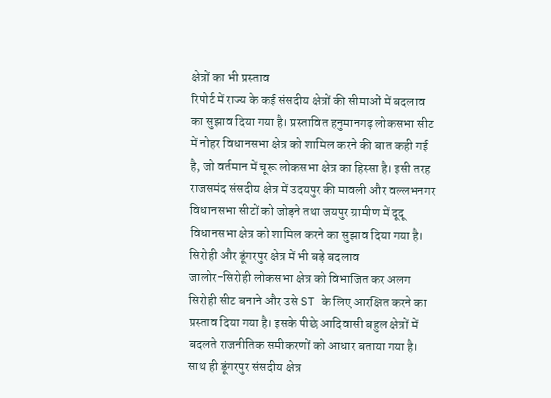क्षेत्रों का भी प्रस्ताव
रिपोर्ट में राज्य के कई संसदीय क्षेत्रों की सीमाओं में बदलाव का सुझाव दिया गया है। प्रस्तावित हनुमानगढ़ लोकसभा सीट में नोहर विधानसभा क्षेत्र को शामिल करने की बात कही गई है, जो वर्तमान में चूरू लोकसभा क्षेत्र का हिस्सा है। इसी तरह राजसमंद संसदीय क्षेत्र में उदयपुर की मावली और वल्लभनगर विधानसभा सीटों को जोड़ने तथा जयपुर ग्रामीण में दूदू विधानसभा क्षेत्र को शामिल करने का सुझाव दिया गया है।
सिरोही और डूंगरपुर क्षेत्र में भी बड़े बदलाव
जालोर-सिरोही लोकसभा क्षेत्र को विभाजित कर अलग सिरोही सीट बनाने और उसे ST के लिए आरक्षित करने का प्रस्ताव दिया गया है। इसके पीछे आदिवासी बहुल क्षेत्रों में बदलते राजनीतिक समीकरणों को आधार बताया गया है। साथ ही डूंगरपुर संसदीय क्षेत्र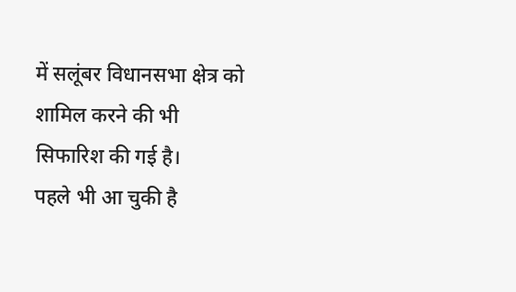में सलूंबर विधानसभा क्षेत्र को शामिल करने की भी सिफारिश की गई है।
पहले भी आ चुकी है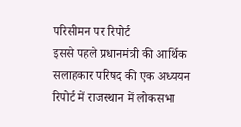परिसीमन पर रिपोर्ट
इससे पहले प्रधानमंत्री की आर्थिक सलाहकार परिषद की एक अध्ययन रिपोर्ट में राजस्थान में लोकसभा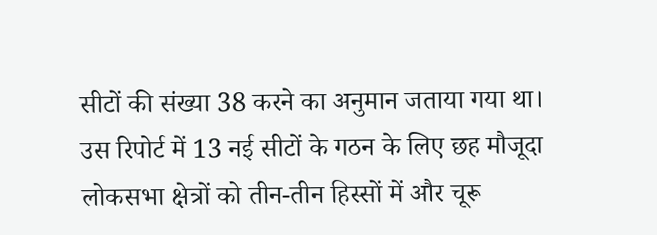सीटों की संख्या 38 करने का अनुमान जताया गया था। उस रिपोर्ट में 13 नई सीटों के गठन के लिए छह मौजूदा लोकसभा क्षेत्रों को तीन-तीन हिस्सों में और चूरू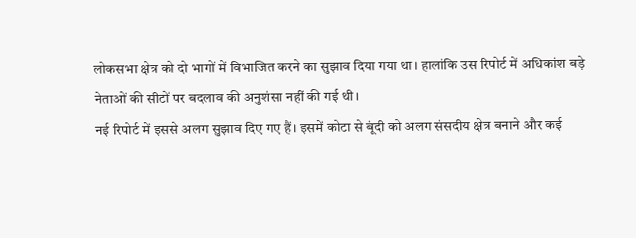लोकसभा क्षेत्र को दो भागों में विभाजित करने का सुझाव दिया गया था। हालांकि उस रिपोर्ट में अधिकांश बड़े नेताओं की सीटों पर बदलाव की अनुशंसा नहीं की गई थी।
नई रिपोर्ट में इससे अलग सुझाव दिए गए हैं। इसमें कोटा से बूंदी को अलग संसदीय क्षेत्र बनाने और कई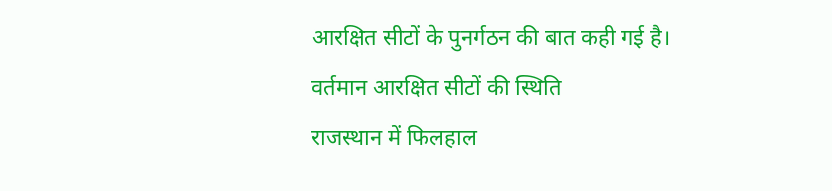आरक्षित सीटों के पुनर्गठन की बात कही गई है।
वर्तमान आरक्षित सीटों की स्थिति
राजस्थान में फिलहाल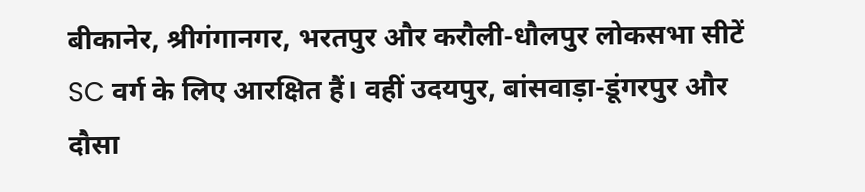बीकानेर, श्रीगंगानगर, भरतपुर और करौली-धौलपुर लोकसभा सीटें SC वर्ग के लिए आरक्षित हैं। वहीं उदयपुर, बांसवाड़ा-डूंगरपुर और दौसा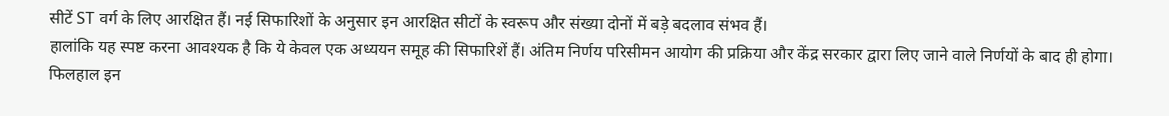सीटें ST वर्ग के लिए आरक्षित हैं। नई सिफारिशों के अनुसार इन आरक्षित सीटों के स्वरूप और संख्या दोनों में बड़े बदलाव संभव हैं।
हालांकि यह स्पष्ट करना आवश्यक है कि ये केवल एक अध्ययन समूह की सिफारिशें हैं। अंतिम निर्णय परिसीमन आयोग की प्रक्रिया और केंद्र सरकार द्वारा लिए जाने वाले निर्णयों के बाद ही होगा। फिलहाल इन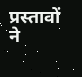प्रस्तावों ने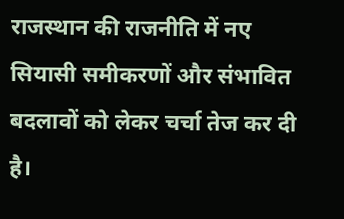राजस्थान की राजनीति में नए सियासी समीकरणों और संभावित बदलावों को लेकर चर्चा तेज कर दी है।